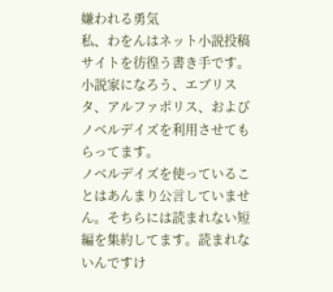嫌われる勇気
私、わをんはネット小説投稿サイトを彷徨う書き手です。
小説家になろう、エブリスタ、アルファポリス、およびノベルデイズを利用させてもらってます。
ノベルデイズを使っていることはあんまり公言していません。そちらには読まれない短編を集約してます。読まれないんですけ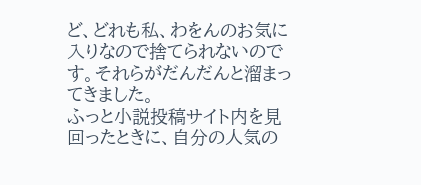ど、どれも私、わをんのお気に入りなので捨てられないのです。それらがだんだんと溜まってきました。
ふっと小説投稿サイト内を見回ったときに、自分の人気の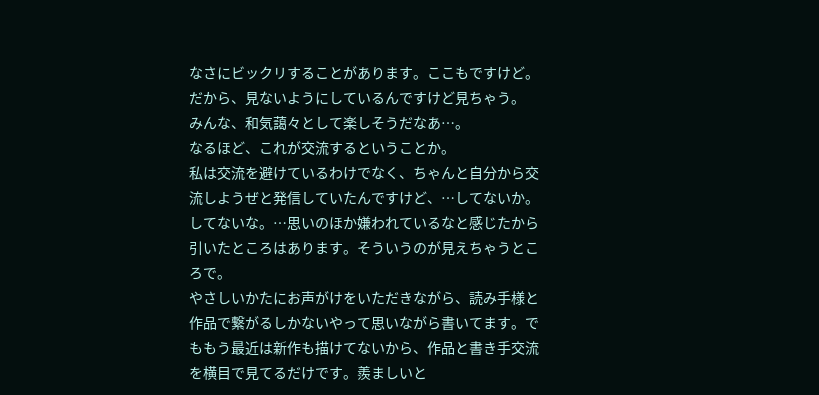なさにビックリすることがあります。ここもですけど。だから、見ないようにしているんですけど見ちゃう。
みんな、和気藹々として楽しそうだなあ…。
なるほど、これが交流するということか。
私は交流を避けているわけでなく、ちゃんと自分から交流しようぜと発信していたんですけど、…してないか。してないな。…思いのほか嫌われているなと感じたから引いたところはあります。そういうのが見えちゃうところで。
やさしいかたにお声がけをいただきながら、読み手様と作品で繋がるしかないやって思いながら書いてます。でももう最近は新作も描けてないから、作品と書き手交流を横目で見てるだけです。羨ましいと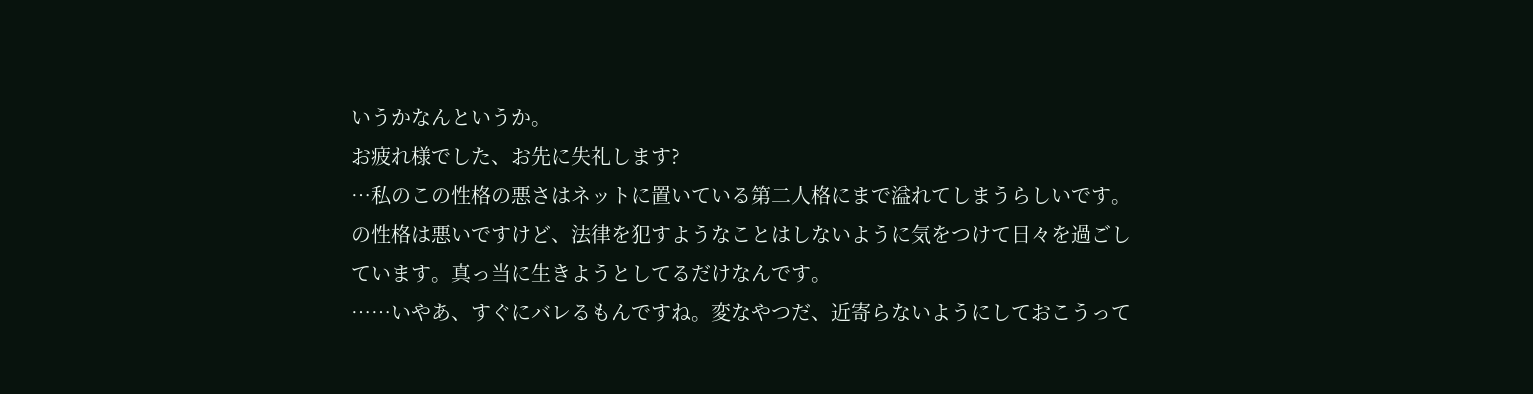いうかなんというか。
お疲れ様でした、お先に失礼します?
…私のこの性格の悪さはネットに置いている第二人格にまで溢れてしまうらしいです。の性格は悪いですけど、法律を犯すようなことはしないように気をつけて日々を過ごしています。真っ当に生きようとしてるだけなんです。
……いやあ、すぐにバレるもんですね。変なやつだ、近寄らないようにしておこうって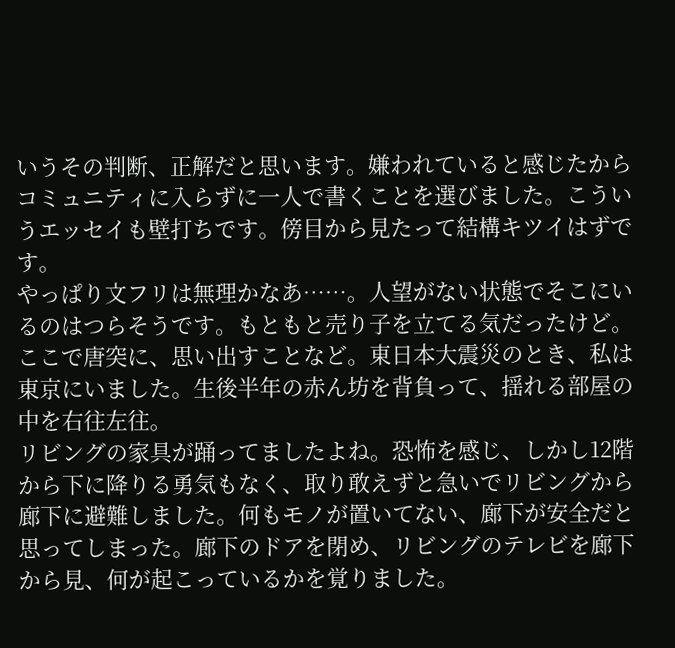いうその判断、正解だと思います。嫌われていると感じたからコミュニティに入らずに一人で書くことを選びました。こういうエッセイも壁打ちです。傍目から見たって結構キツイはずです。
やっぱり文フリは無理かなあ……。人望がない状態でそこにいるのはつらそうです。もともと売り子を立てる気だったけど。
ここで唐突に、思い出すことなど。東日本大震災のとき、私は東京にいました。生後半年の赤ん坊を背負って、揺れる部屋の中を右往左往。
リビングの家具が踊ってましたよね。恐怖を感じ、しかし12階から下に降りる勇気もなく、取り敢えずと急いでリビングから廊下に避難しました。何もモノが置いてない、廊下が安全だと思ってしまった。廊下のドアを閉め、リビングのテレビを廊下から見、何が起こっているかを覚りました。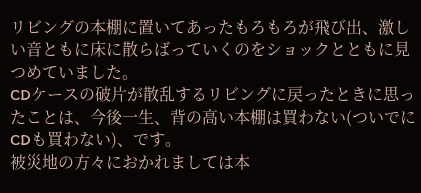リビングの本棚に置いてあったもろもろが飛び出、激しい音ともに床に散らばっていくのをショックとともに見つめていました。
CDケースの破片が散乱するリビングに戻ったときに思ったことは、今後一生、背の高い本棚は買わない(ついでにCDも買わない)、です。
被災地の方々におかれましては本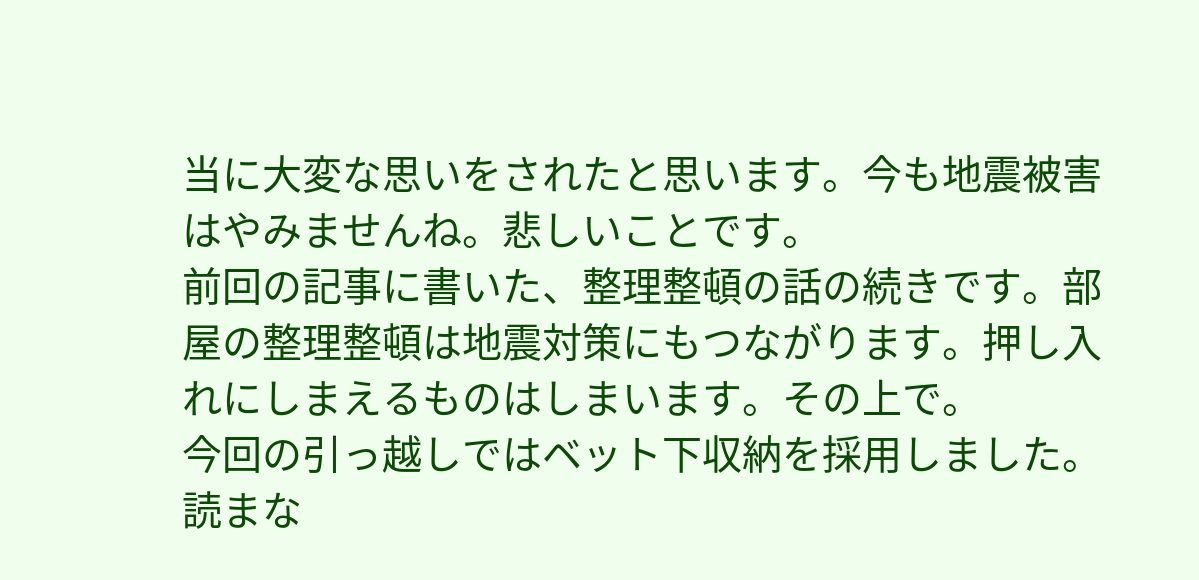当に大変な思いをされたと思います。今も地震被害はやみませんね。悲しいことです。
前回の記事に書いた、整理整頓の話の続きです。部屋の整理整頓は地震対策にもつながります。押し入れにしまえるものはしまいます。その上で。
今回の引っ越しではベット下収納を採用しました。読まな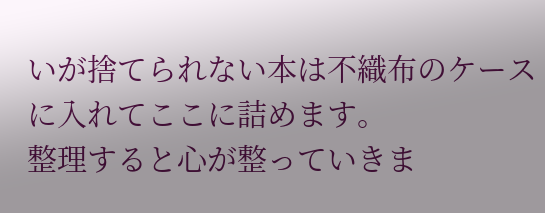いが捨てられない本は不織布のケースに入れてここに詰めます。
整理すると心が整っていきま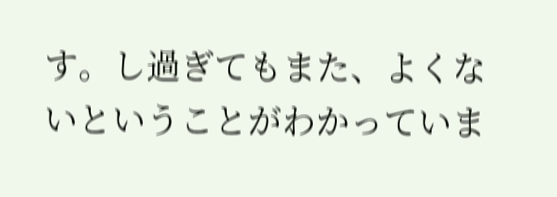す。し過ぎてもまた、よくないということがわかっていま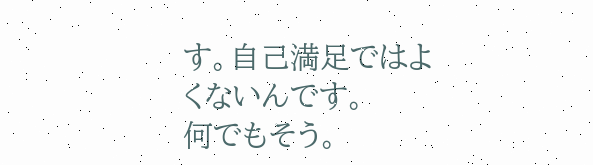す。自己満足ではよくないんです。
何でもそう。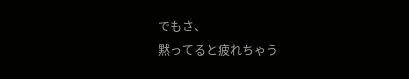でもさ、
黙ってると疲れちゃう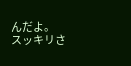んだよ。
スッキリさ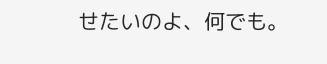せたいのよ、何でも。